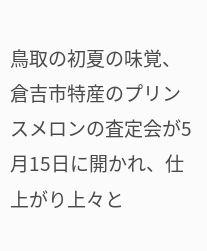鳥取の初夏の味覚、倉吉市特産のプリンスメロンの査定会が5月15日に開かれ、仕上がり上々と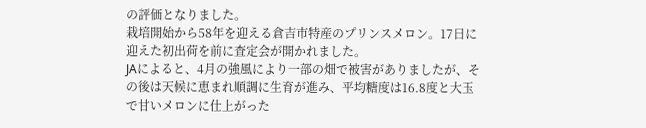の評価となりました。
栽培開始から58年を迎える倉吉市特産のプリンスメロン。17日に迎えた初出荷を前に査定会が開かれました。
JAによると、4月の強風により一部の畑で被害がありましたが、その後は天候に恵まれ順調に生育が進み、平均糖度は16.8度と大玉で甘いメロンに仕上がった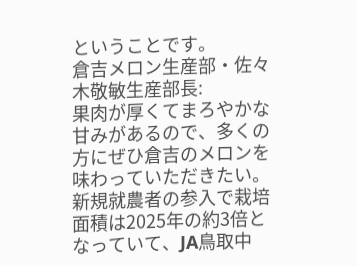ということです。
倉吉メロン生産部・佐々木敬敏生産部長:
果肉が厚くてまろやかな甘みがあるので、多くの方にぜひ倉吉のメロンを味わっていただきたい。
新規就農者の参入で栽培面積は2025年の約3倍となっていて、JA鳥取中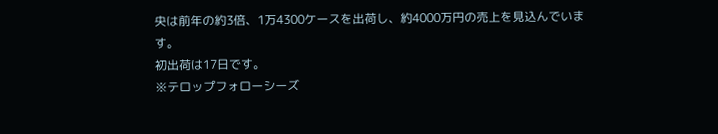央は前年の約3倍、1万4300ケースを出荷し、約4000万円の売上を見込んでいます。
初出荷は17日です。
※テロップフォローシーズ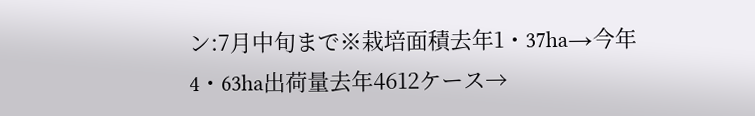ン:7月中旬まで※栽培面積去年1・37ha→今年4・63ha出荷量去年4612ケース→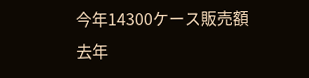今年14300ケース販売額去年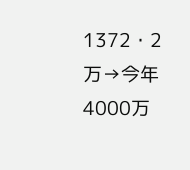1372・2万→今年4000万